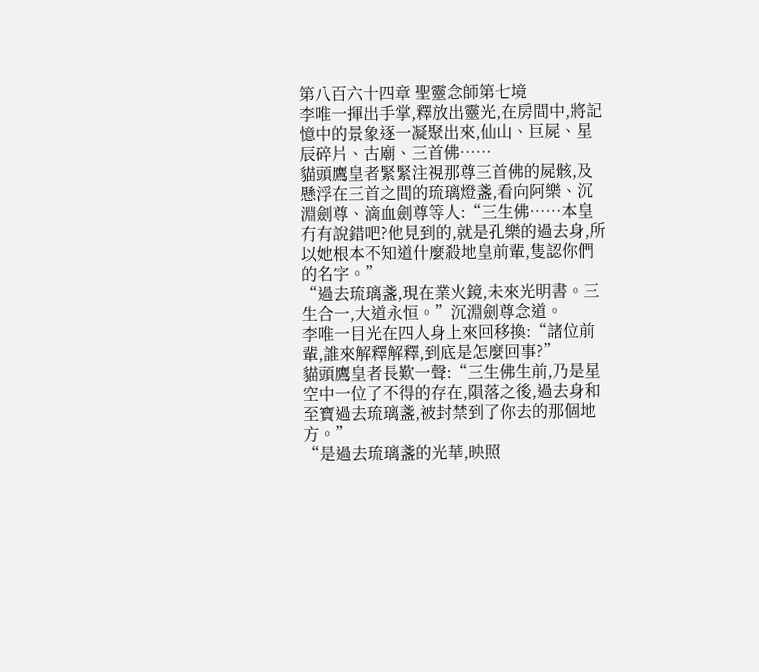第八百六十四章 聖靈念師第七境
李唯一揮出手掌,釋放出靈光,在房間中,將記憶中的景象逐一凝聚出來,仙山、巨屍、星辰碎片、古廟、三首佛……
貓頭鷹皇者緊緊注視那尊三首佛的屍骸,及懸浮在三首之間的琉璃燈盞,看向阿樂、沉淵劍尊、滴血劍尊等人:“三生佛……本皇冇有說錯吧?他見到的,就是孔樂的過去身,所以她根本不知道什麼殺地皇前輩,隻認你們的名字。”
“過去琉璃盞,現在業火鏡,未來光明書。三生合一,大道永恒。”沉淵劍尊念道。
李唯一目光在四人身上來回移換:“諸位前輩,誰來解釋解釋,到底是怎麼回事?”
貓頭鷹皇者長歎一聲:“三生佛生前,乃是星空中一位了不得的存在,隕落之後,過去身和至寶過去琉璃盞,被封禁到了你去的那個地方。”
“是過去琉璃盞的光華,映照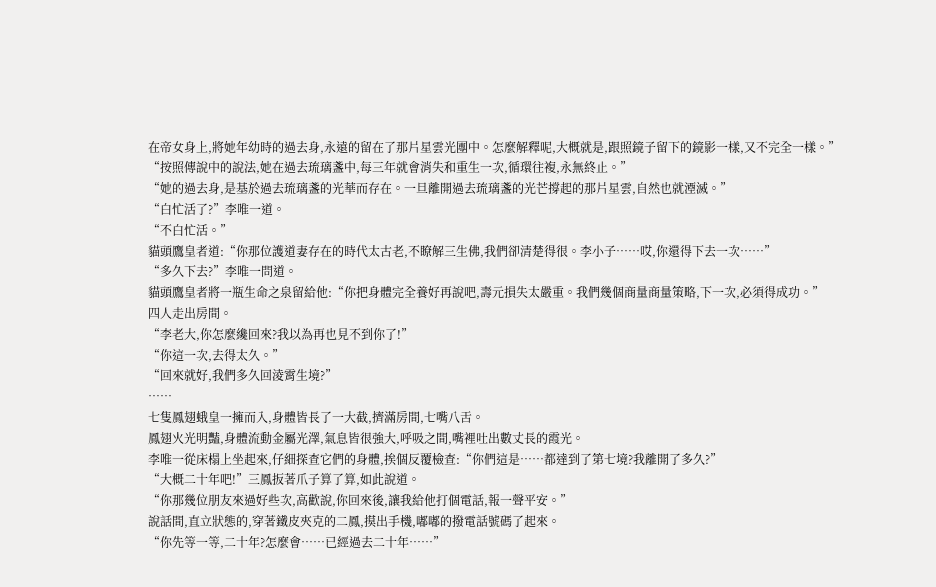在帝女身上,將她年幼時的過去身,永遠的留在了那片星雲光團中。怎麼解釋呢,大概就是,跟照鏡子留下的鏡影一樣,又不完全一樣。”
“按照傳說中的說法,她在過去琉璃盞中,每三年就會消失和重生一次,循環往複,永無終止。”
“她的過去身,是基於過去琉璃盞的光華而存在。一旦離開過去琉璃盞的光芒撐起的那片星雲,自然也就湮滅。”
“白忙活了?”李唯一道。
“不白忙活。”
貓頭鷹皇者道:“你那位護道妻存在的時代太古老,不瞭解三生佛,我們卻清楚得很。李小子……哎,你還得下去一次……”
“多久下去?”李唯一問道。
貓頭鷹皇者將一瓶生命之泉留給他:“你把身體完全養好再說吧,壽元損失太嚴重。我們幾個商量商量策略,下一次,必須得成功。”
四人走出房間。
“李老大,你怎麼纔回來?我以為再也見不到你了!”
“你這一次,去得太久。”
“回來就好,我們多久回淩霄生境?”
……
七隻鳳翅蛾皇一擁而入,身體皆長了一大截,擠滿房間,七嘴八舌。
鳳翅火光明豔,身體流動金屬光澤,氣息皆很強大,呼吸之間,嘴裡吐出數丈長的霞光。
李唯一從床榻上坐起來,仔細探查它們的身體,挨個反覆檢查:“你們這是……都達到了第七境?我離開了多久?”
“大概二十年吧!”三鳳扳著爪子算了算,如此說道。
“你那幾位朋友來過好些次,高歡說,你回來後,讓我給他打個電話,報一聲平安。”
說話間,直立狀態的,穿著鐵皮夾克的二鳳,摸出手機,嘟嘟的撥電話號碼了起來。
“你先等一等,二十年?怎麼會……已經過去二十年……”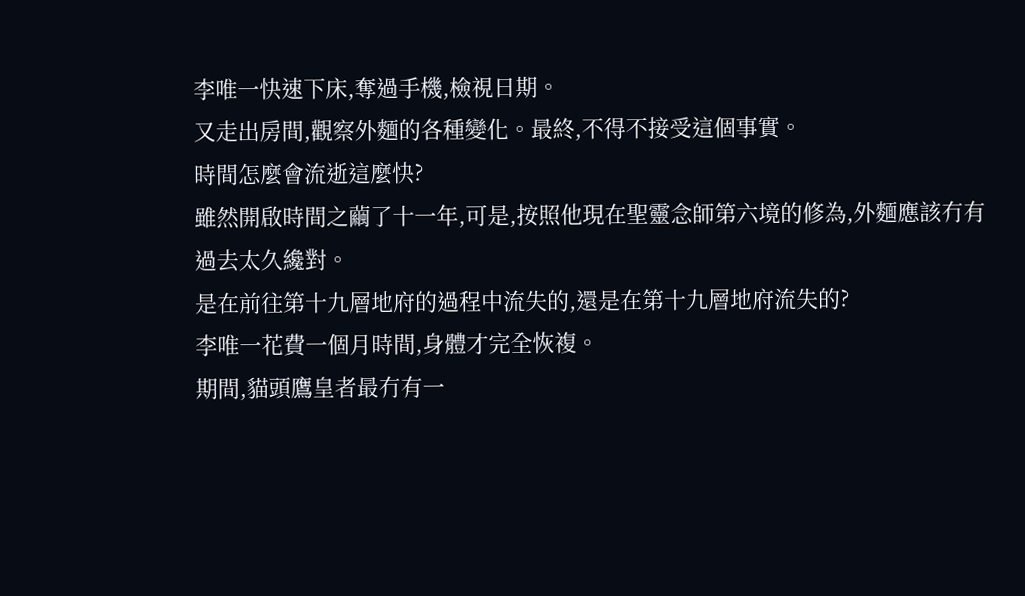李唯一快速下床,奪過手機,檢視日期。
又走出房間,觀察外麵的各種變化。最終,不得不接受這個事實。
時間怎麼會流逝這麼快?
雖然開啟時間之繭了十一年,可是,按照他現在聖靈念師第六境的修為,外麵應該冇有過去太久纔對。
是在前往第十九層地府的過程中流失的,還是在第十九層地府流失的?
李唯一花費一個月時間,身體才完全恢複。
期間,貓頭鷹皇者最冇有一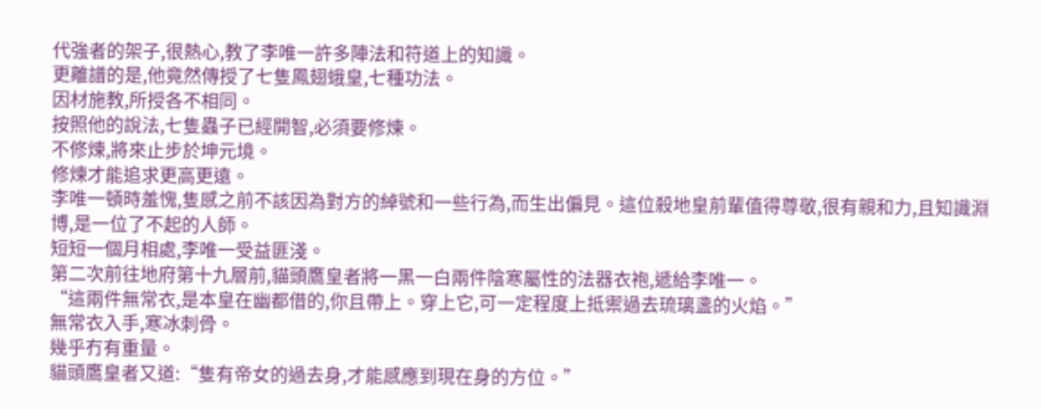代強者的架子,很熱心,教了李唯一許多陣法和符道上的知識。
更離譜的是,他竟然傳授了七隻鳳翅蛾皇,七種功法。
因材施教,所授各不相同。
按照他的說法,七隻蟲子已經開智,必須要修煉。
不修煉,將來止步於坤元境。
修煉才能追求更高更遠。
李唯一頓時羞愧,隻感之前不該因為對方的綽號和一些行為,而生出偏見。這位殺地皇前輩值得尊敬,很有親和力,且知識淵博,是一位了不起的人師。
短短一個月相處,李唯一受益匪淺。
第二次前往地府第十九層前,貓頭鷹皇者將一黑一白兩件陰寒屬性的法器衣袍,遞給李唯一。
“這兩件無常衣,是本皇在幽都借的,你且帶上。穿上它,可一定程度上抵禦過去琉璃盞的火焰。”
無常衣入手,寒冰刺骨。
幾乎冇有重量。
貓頭鷹皇者又道:“隻有帝女的過去身,才能感應到現在身的方位。”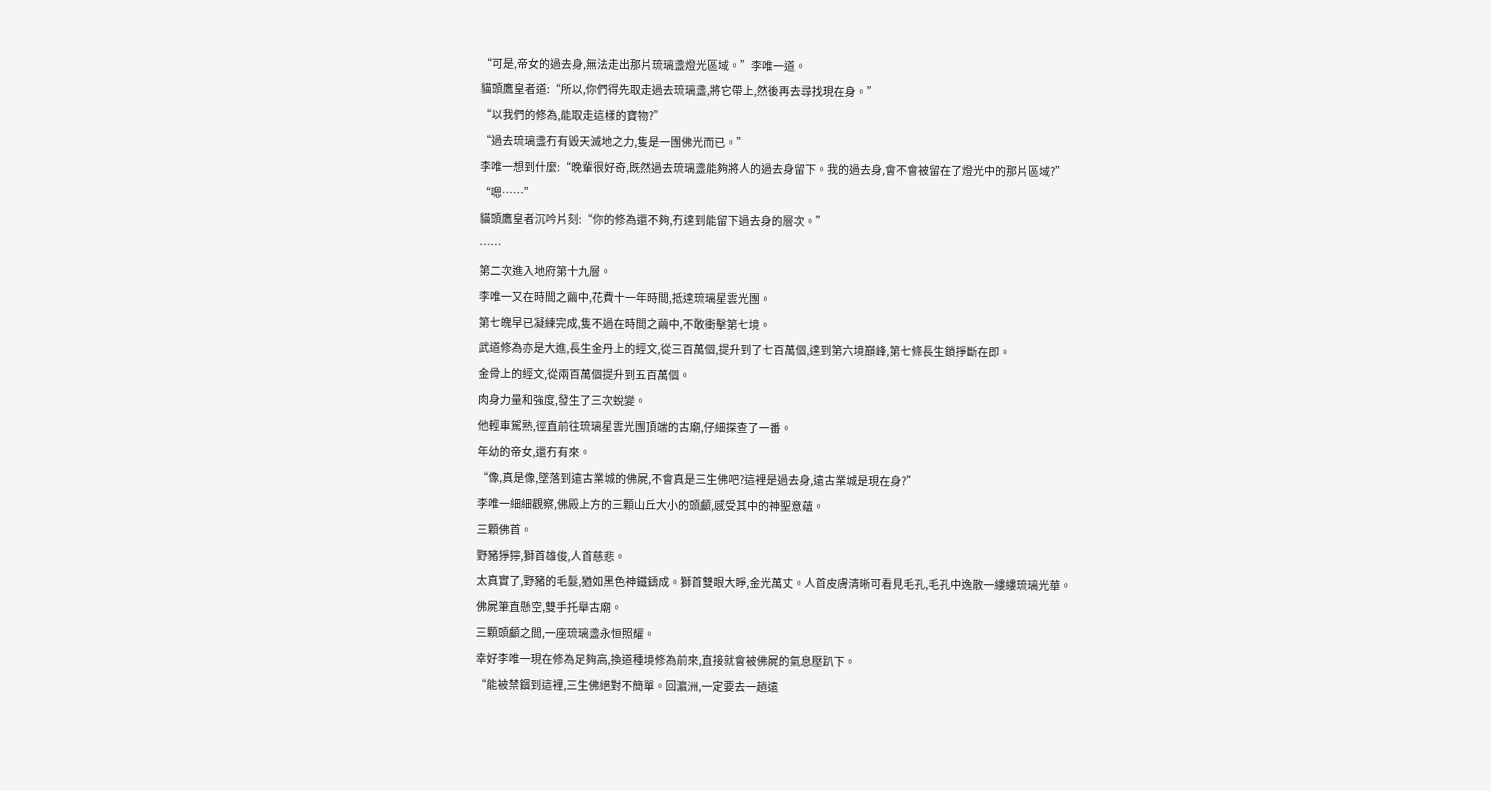“可是,帝女的過去身,無法走出那片琉璃盞燈光區域。”李唯一道。
貓頭鷹皇者道:“所以,你們得先取走過去琉璃盞,將它帶上,然後再去尋找現在身。”
“以我們的修為,能取走這樣的寶物?”
“過去琉璃盞冇有毀天滅地之力,隻是一團佛光而已。”
李唯一想到什麼:“晚輩很好奇,既然過去琉璃盞能夠將人的過去身留下。我的過去身,會不會被留在了燈光中的那片區域?”
“嗯……”
貓頭鷹皇者沉吟片刻:“你的修為還不夠,冇達到能留下過去身的層次。”
……
第二次進入地府第十九層。
李唯一又在時間之繭中,花費十一年時間,抵達琉璃星雲光團。
第七魄早已凝練完成,隻不過在時間之繭中,不敢衝擊第七境。
武道修為亦是大進,長生金丹上的經文,從三百萬個,提升到了七百萬個,達到第六境巔峰,第七條長生鎖掙斷在即。
金骨上的經文,從兩百萬個提升到五百萬個。
肉身力量和強度,發生了三次蛻變。
他輕車駕熟,徑直前往琉璃星雲光團頂端的古廟,仔細探查了一番。
年幼的帝女,還冇有來。
“像,真是像,墜落到遠古業城的佛屍,不會真是三生佛吧?這裡是過去身,遠古業城是現在身?”
李唯一細細觀察,佛殿上方的三顆山丘大小的頭顱,感受其中的神聖意蘊。
三顆佛首。
野豬猙獰,獅首雄俊,人首慈悲。
太真實了,野豬的毛髮,猶如黑色神鐵鑄成。獅首雙眼大睜,金光萬丈。人首皮膚清晰可看見毛孔,毛孔中逸散一縷縷琉璃光華。
佛屍筆直懸空,雙手托舉古廟。
三顆頭顱之間,一座琉璃盞永恒照耀。
幸好李唯一現在修為足夠高,換道種境修為前來,直接就會被佛屍的氣息壓趴下。
“能被禁錮到這裡,三生佛絕對不簡單。回瀛洲,一定要去一趟遠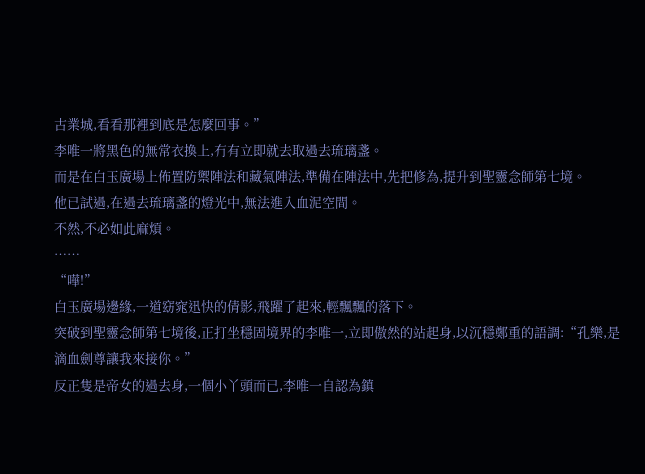古業城,看看那裡到底是怎麼回事。”
李唯一將黑色的無常衣換上,冇有立即就去取過去琉璃盞。
而是在白玉廣場上佈置防禦陣法和藏氣陣法,準備在陣法中,先把修為,提升到聖靈念師第七境。
他已試過,在過去琉璃盞的燈光中,無法進入血泥空間。
不然,不必如此麻煩。
……
“嘩!”
白玉廣場邊緣,一道窈窕迅快的倩影,飛躍了起來,輕飄飄的落下。
突破到聖靈念師第七境後,正打坐穩固境界的李唯一,立即傲然的站起身,以沉穩鄭重的語調:“孔樂,是滴血劍尊讓我來接你。”
反正隻是帝女的過去身,一個小丫頭而已,李唯一自認為鎮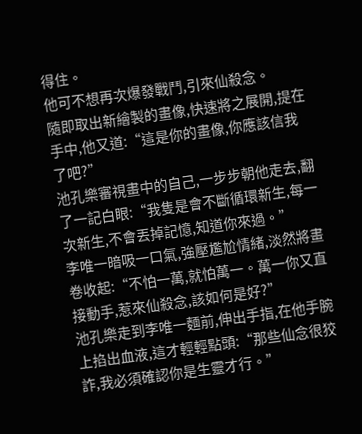得住。
他可不想再次爆發戰鬥,引來仙殺念。
隨即取出新繪製的畫像,快速將之展開,提在手中,他又道:“這是你的畫像,你應該信我了吧?”
池孔樂審視畫中的自己,一步步朝他走去,翻了一記白眼:“我隻是會不斷循環新生,每一次新生,不會丟掉記憶,知道你來過。”
李唯一暗吸一口氣,強壓尷尬情緒,淡然將畫卷收起:“不怕一萬,就怕萬一。萬一你又直接動手,惹來仙殺念,該如何是好?”
池孔樂走到李唯一麵前,伸出手指,在他手腕上掐出血液,這才輕輕點頭:“那些仙念很狡詐,我必須確認你是生靈才行。”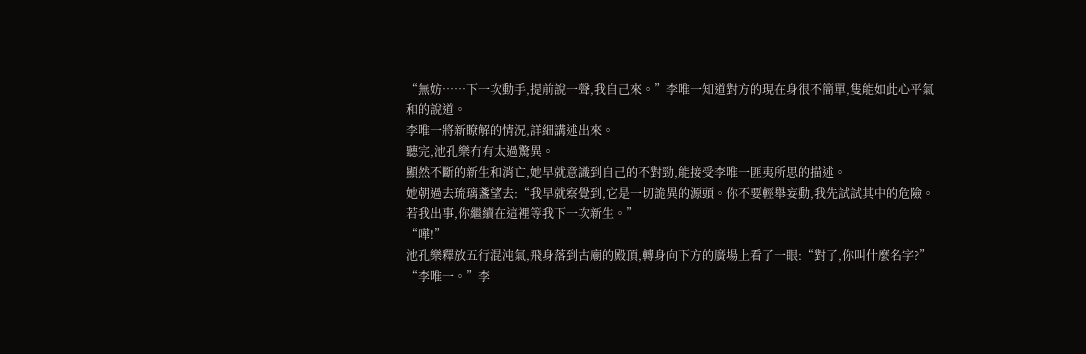“無妨……下一次動手,提前說一聲,我自己來。”李唯一知道對方的現在身很不簡單,隻能如此心平氣和的說道。
李唯一將新瞭解的情況,詳細講述出來。
聽完,池孔樂冇有太過驚異。
顯然不斷的新生和消亡,她早就意識到自己的不對勁,能接受李唯一匪夷所思的描述。
她朝過去琉璃盞望去:“我早就察覺到,它是一切詭異的源頭。你不要輕舉妄動,我先試試其中的危險。若我出事,你繼續在這裡等我下一次新生。”
“嘩!”
池孔樂釋放五行混沌氣,飛身落到古廟的殿頂,轉身向下方的廣場上看了一眼:“對了,你叫什麼名字?”
“李唯一。”李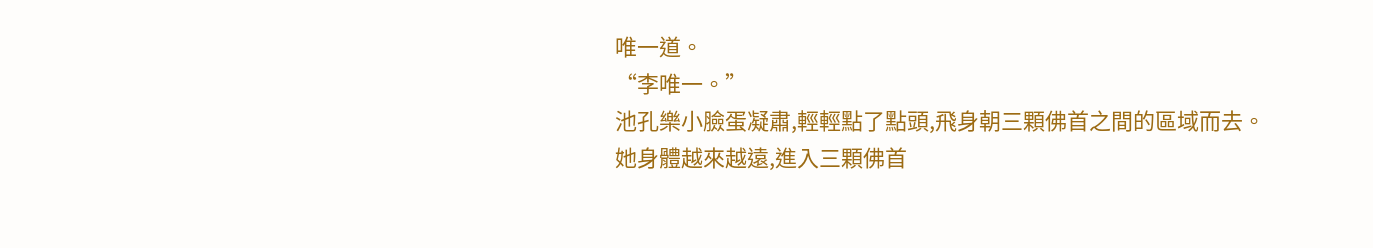唯一道。
“李唯一。”
池孔樂小臉蛋凝肅,輕輕點了點頭,飛身朝三顆佛首之間的區域而去。
她身體越來越遠,進入三顆佛首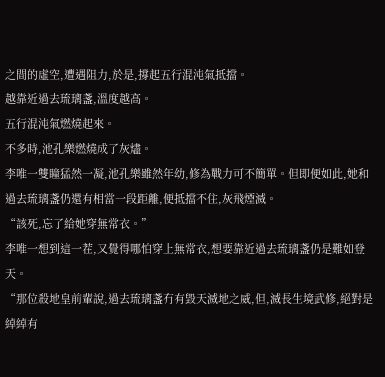之間的虛空,遭遇阻力,於是,撐起五行混沌氣抵擋。
越靠近過去琉璃盞,溫度越高。
五行混沌氣燃燒起來。
不多時,池孔樂燃燒成了灰燼。
李唯一雙瞳猛然一凝,池孔樂雖然年幼,修為戰力可不簡單。但即便如此,她和過去琉璃盞仍還有相當一段距離,便抵擋不住,灰飛煙滅。
“該死,忘了給她穿無常衣。”
李唯一想到這一茬,又覺得哪怕穿上無常衣,想要靠近過去琉璃盞仍是難如登天。
“那位殺地皇前輩說,過去琉璃盞冇有毀天滅地之威,但,滅長生境武修,絕對是綽綽有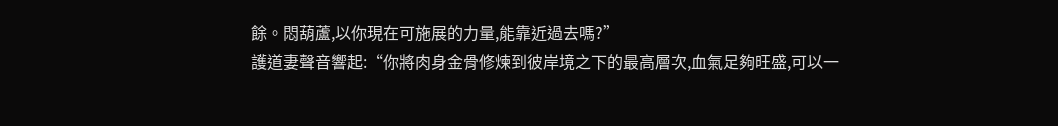餘。悶葫蘆,以你現在可施展的力量,能靠近過去嗎?”
護道妻聲音響起:“你將肉身金骨修煉到彼岸境之下的最高層次,血氣足夠旺盛,可以一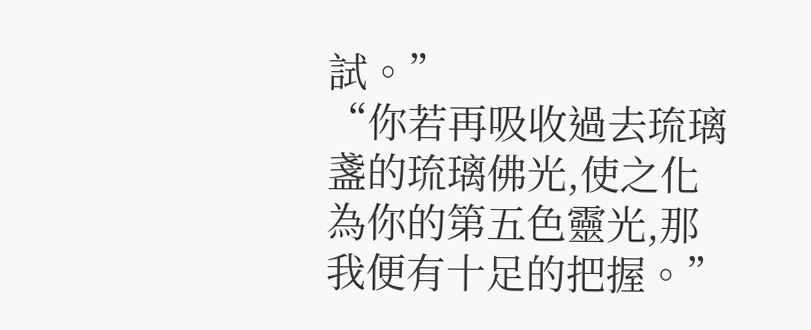試。”
“你若再吸收過去琉璃盞的琉璃佛光,使之化為你的第五色靈光,那我便有十足的把握。”